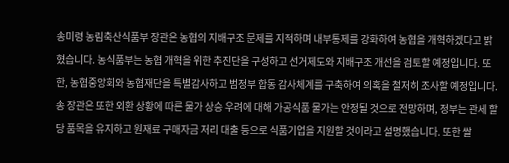송미령 농림축산식품부 장관은 농협의 지배구조 문제를 지적하며 내부통제를 강화하여 농협을 개혁하겠다고 밝혔습니다. 농식품부는 농협 개혁을 위한 추진단을 구성하고 선거제도와 지배구조 개선을 검토할 예정입니다. 또한, 농협중앙회와 농협재단을 특별감사하고 범정부 합동 감사체계를 구축하여 의혹을 철저히 조사할 예정입니다.
송 장관은 또한 외환 상황에 따른 물가 상승 우려에 대해 가공식품 물가는 안정될 것으로 전망하며, 정부는 관세 할당 품목을 유지하고 원재료 구매자금 저리 대출 등으로 식품기업을 지원할 것이라고 설명했습니다. 또한 쌀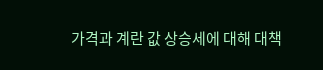가격과 계란 값 상승세에 대해 대책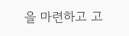을 마련하고 고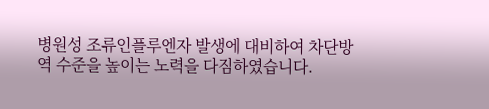병원성 조류인플루엔자 발생에 대비하여 차단방역 수준을 높이는 노력을 다짐하였습니다.